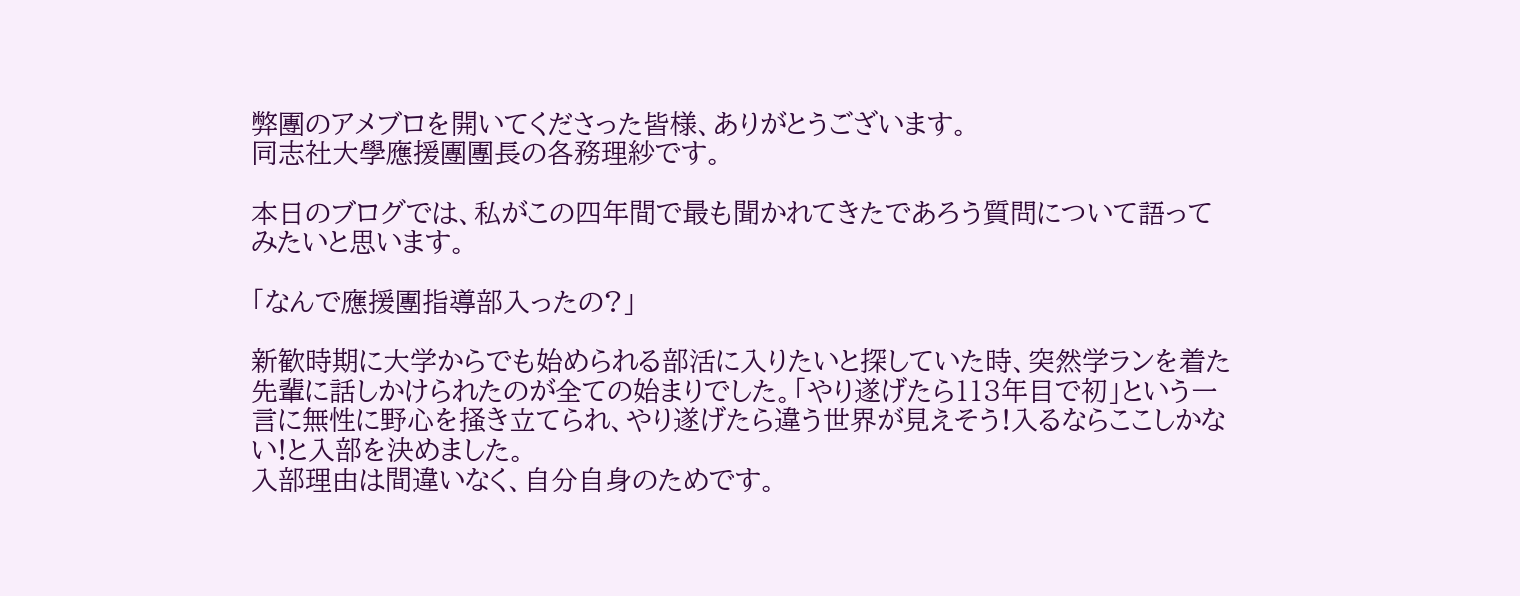弊團のアメブロを開いてくださった皆様、ありがとうございます。
同志社大學應援團團長の各務理紗です。

本日のブログでは、私がこの四年間で最も聞かれてきたであろう質問について語ってみたいと思います。

「なんで應援團指導部入ったの?」

新歓時期に大学からでも始められる部活に入りたいと探していた時、突然学ランを着た先輩に話しかけられたのが全ての始まりでした。「やり遂げたら113年目で初」という一言に無性に野心を掻き立てられ、やり遂げたら違う世界が見えそう!入るならここしかない!と入部を決めました。
入部理由は間違いなく、自分自身のためです。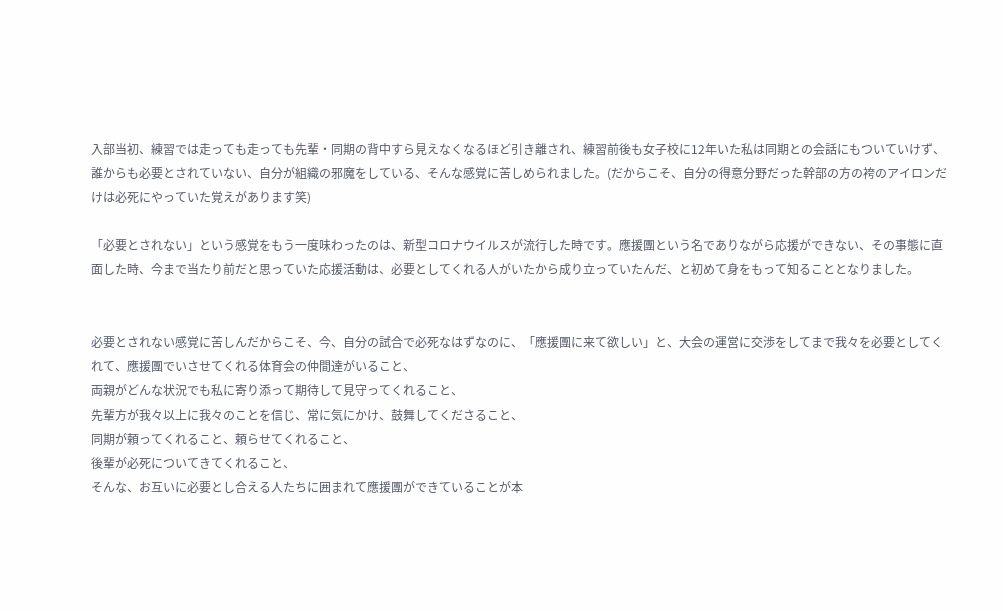入部当初、練習では走っても走っても先輩・同期の背中すら見えなくなるほど引き離され、練習前後も女子校に12年いた私は同期との会話にもついていけず、誰からも必要とされていない、自分が組織の邪魔をしている、そんな感覚に苦しめられました。(だからこそ、自分の得意分野だった幹部の方の袴のアイロンだけは必死にやっていた覚えがあります笑)

「必要とされない」という感覚をもう一度味わったのは、新型コロナウイルスが流行した時です。應援團という名でありながら応援ができない、その事態に直面した時、今まで当たり前だと思っていた応援活動は、必要としてくれる人がいたから成り立っていたんだ、と初めて身をもって知ることとなりました。


必要とされない感覚に苦しんだからこそ、今、自分の試合で必死なはずなのに、「應援團に来て欲しい」と、大会の運営に交渉をしてまで我々を必要としてくれて、應援團でいさせてくれる体育会の仲間達がいること、
両親がどんな状況でも私に寄り添って期待して見守ってくれること、
先輩方が我々以上に我々のことを信じ、常に気にかけ、鼓舞してくださること、
同期が頼ってくれること、頼らせてくれること、
後輩が必死についてきてくれること、
そんな、お互いに必要とし合える人たちに囲まれて應援團ができていることが本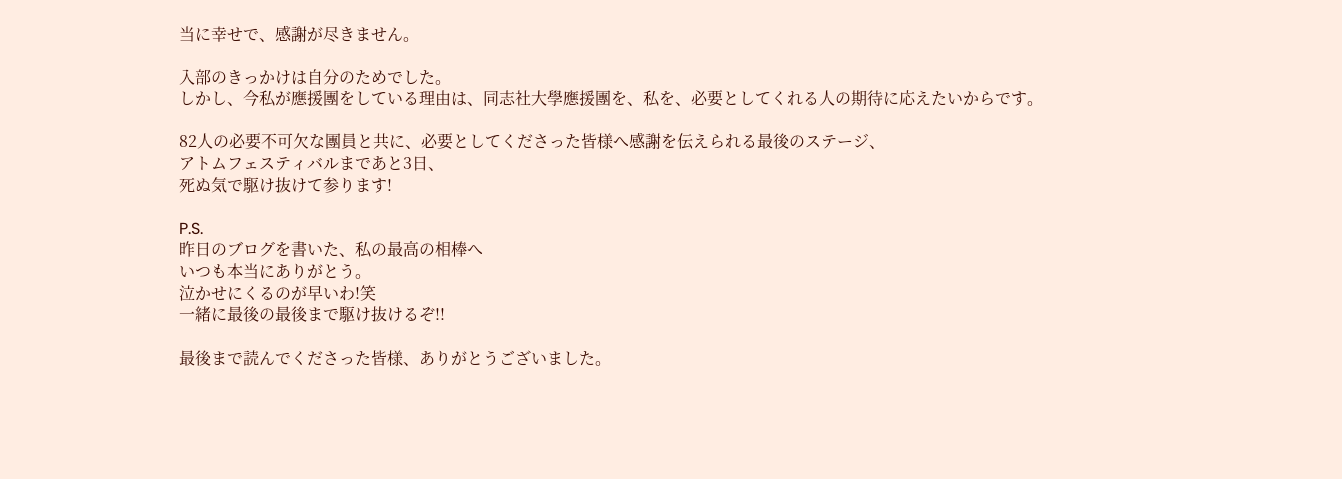当に幸せで、感謝が尽きません。

入部のきっかけは自分のためでした。
しかし、今私が應援團をしている理由は、同志社大學應援團を、私を、必要としてくれる人の期待に応えたいからです。

82人の必要不可欠な團員と共に、必要としてくださった皆様へ感謝を伝えられる最後のステージ、
アトムフェスティバルまであと3日、
死ぬ気で駆け抜けて参ります!

P.S.
昨日のブログを書いた、私の最高の相棒へ
いつも本当にありがとう。
泣かせにくるのが早いわ!笑
一緒に最後の最後まで駆け抜けるぞ!!

最後まで読んでくださった皆様、ありがとうございました。